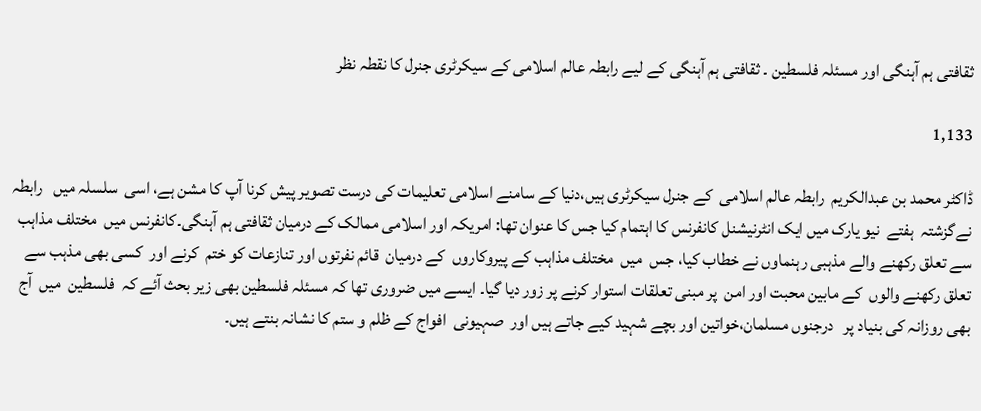ثقافتی ہم آہنگی اور مسئلہ فلسطین ۔ ثقافتی ہم آہنگی کے لیے رابطہ عالم اسلامی کے سیکرٹری جنرل کا نقطہ نظر

1,133

ڈاکٹر محمد بن عبدالکریم  رابطہ عالم اسلامی  کے جنرل سیکرٹری ہیں،دنیا کے سامنے اسلامی تعلیمات کی درست تصویر پیش کرنا آپ کا مشن ہے، اسی  سلسلہ میں   رابطہ  نےگزشتہ  ہفتے  نیو یارک میں ایک انٹرنیشنل کانفرنس کا اہتمام کیا جس کا عنوان تھا: امریکہ اور اسلامی ممالک کے درمیان ثقافتی ہم آہنگی۔کانفرنس میں  مختلف مذاہب سے تعلق رکھنے والے مذہبی رہنماوں نے خطاب کیا، جس  میں  مختلف مذاہب کے پیروکاروں  کے درمیان  قائم نفرتوں اور تنازعات کو ختم  کرنے اور  کسی بھی مذہب سے تعلق رکھنے والوں  کے مابین محبت اور امن  پر مبنی تعلقات استوار کرنے پر زور دیا گیا۔ ایسے میں ضروری تھا کہ مسئلہ فلسطین بھی زیر بحث آئے کہ  فلسطین  میں  آج بھی روزانہ کی بنیاد پر   درجنوں مسلمان،خواتین اور بچے شہید کیے جاتے ہیں اور  صہیونی  افواج کے ظلم و ستم کا نشانہ بنتے ہیں۔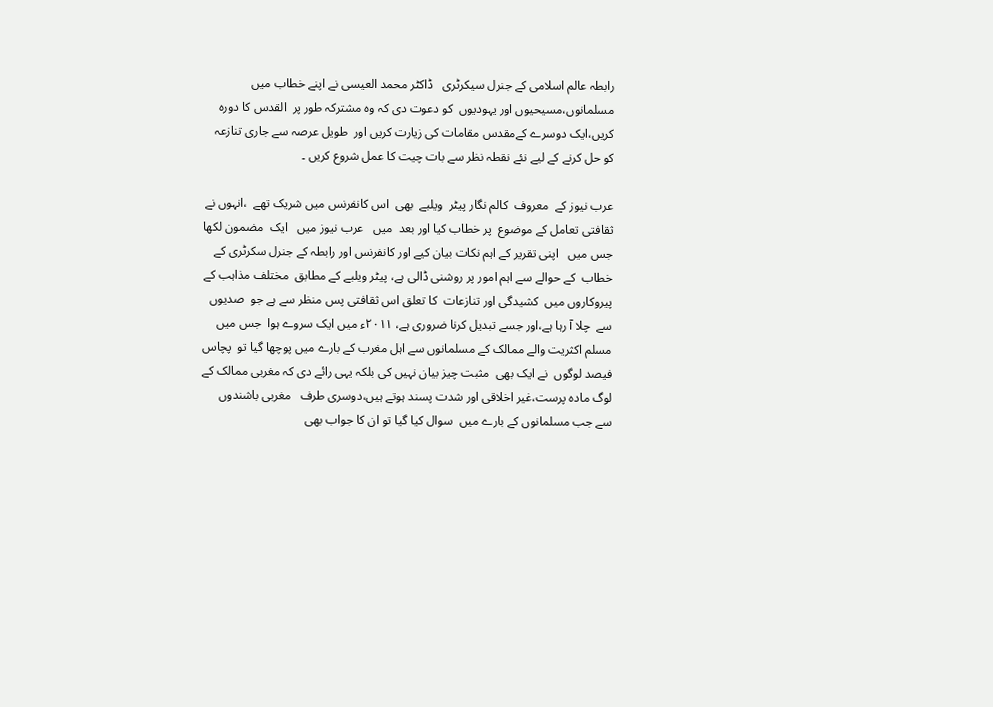رابطہ عالم اسلامی کے جنرل سیکرٹری   ڈاکٹر محمد العیسی نے اپنے خطاب میں  مسلمانوں،مسیحیوں اور یہودیوں  کو دعوت دی کہ وہ مشترکہ طور پر  القدس کا دورہ کریں،ایک دوسرے کےمقدس مقامات کی زیارت کریں اور  طویل عرصہ سے جاری تنازعہ کو حل کرنے کے لیے نئے نقطہ نظر سے بات چیت کا عمل شروع کریں ۔

عرب نیوز کے  معروف  کالم نگار پیٹر  ویلبے  بھی  اس کانفرنس میں شریک تھے  ،انہوں نے  ثقافتی تعامل کے موضوع  پر خطاب کیا اور بعد  میں   عرب نیوز میں   ایک  مضمون لکھا  جس میں   اپنی تقریر کے اہم نکات بیان کیے اور کانفرنس اور رابطہ کے جنرل سکرٹری کے خطاب  کے حوالے سے اہم امور پر روشنی ڈالی ہے، پیٹر ویلبے کے مطابق  مختلف مذاہب کے پیروکاروں میں  کشیدگی اور تنازعات  کا تعلق اس ثقافتی پس منظر سے ہے جو  صدیوں   سے  چلا آ رہا ہے،اور جسے تبدیل کرنا ضروری ہے، ۲۰۱۱ء میں ایک سروے ہوا  جس میں مسلم اکثریت والے ممالک کے مسلمانوں سے اہل مغرب کے بارے میں پوچھا گیا تو  پچاس فیصد لوگوں  نے ایک بھی  مثبت چیز بیان نہیں کی بلکہ یہی رائے دی کہ مغربی ممالک کے لوگ مادہ پرست،غیر اخلاقی اور شدت پسند ہوتے ہیں،دوسری طرف   مغربی باشندوں سے جب مسلمانوں کے بارے میں  سوال کیا گیا تو ان کا جواب بھی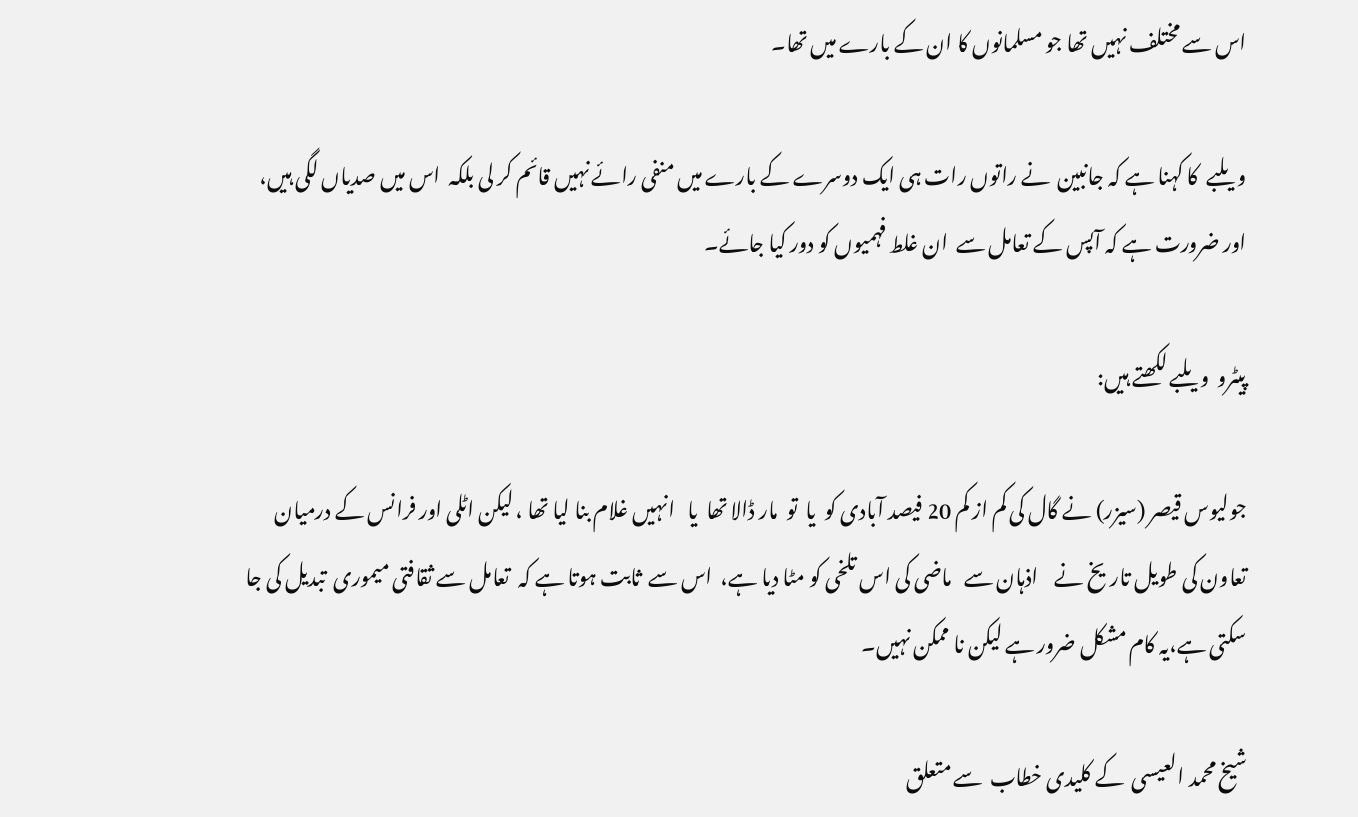اس سے مختلف نہیں تھا جو مسلمانوں کا ان کے بارے میں تھا۔

ویلبے  کا کہنا ہے کہ جانبین  نے راتوں رات ہی ایک دوسرے کے بارے میں منفی رائے نہیں قائم کر لی بلکہ  اس میں صدیاں لگی ہیں،  اور ضرورت ہے کہ آپس کے تعامل سے  ان غلط فہمیوں کو دور کیا جائے۔

پیٹرو  ویلبے لکھتے ہیں:

جولیوس قیصر (سیزر) نے گال کی کم از کم 20 فیصد آبادی کو  یا  تو  مار ڈالا تھا  یا   انہیں غلام بنا لیا تھا ، لیکن اٹلی اور فرانس کے درمیان تعاون کی طویل تاریخ نے    اذہان سے   ماضی کی اس تلخی کو مٹا دیا ہے،  اس سے  ثابت ہوتا ہے کہ  تعامل سے ثقافتی میموری  تبدیل کی جا سکتی ہے،یہ کام مشکل ضرور ہے لیکن نا ممکن نہیں۔

شیخ محمد العیسی  کے کلیدی خطاب  سے متعلق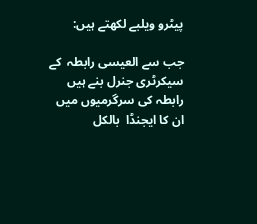پیٹرو ویلبے لکھتے ہیں:

جب سے العیسی رابطہ  کے سیکرٹری جنرل بنے ہیں رابطہ کی سرگرمیوں میں  ان کا ایجنڈا  بالکل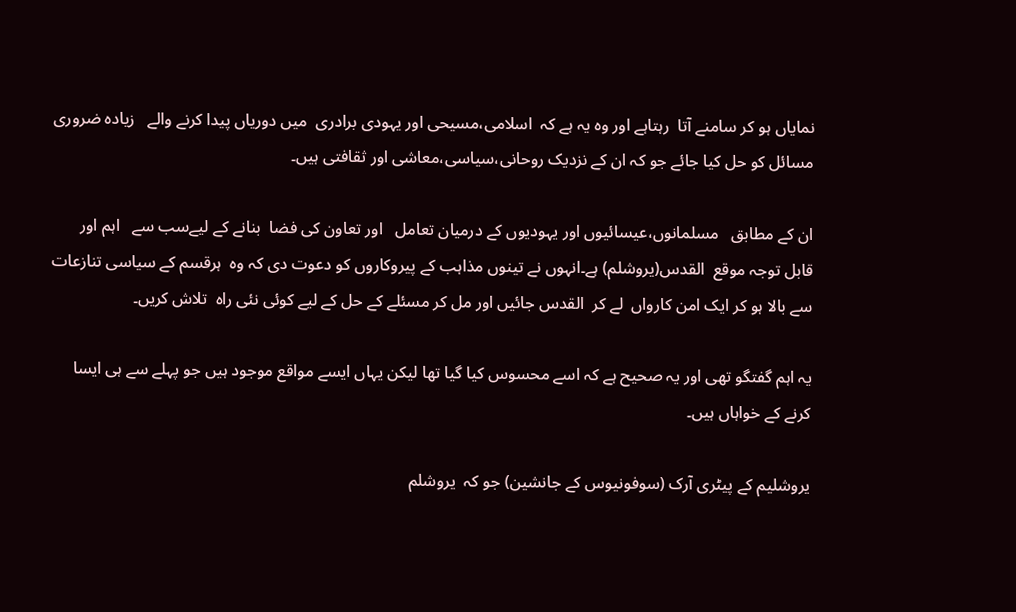نمایاں ہو کر سامنے آتا  رہتاہے اور وہ یہ ہے کہ  اسلامی،مسیحی اور یہودی برادری  میں دوریاں پیدا کرنے والے   زیادہ ضروری   مسائل کو حل کیا جائے جو کہ ان کے نزدیک روحانی،سیاسی،معاشی اور ثقافتی ہیں۔

ان کے مطابق   مسلمانوں،عیسائیوں اور یہودیوں کے درمیان تعامل   اور تعاون کی فضا  بنانے کے لیےسب سے   اہم اور قابل توجہ موقع  القدس(یروشلم) ہے۔انہوں نے تینوں مذاہب کے پیروکاروں کو دعوت دی کہ وہ  ہرقسم کے سیاسی تنازعات سے بالا ہو کر ایک امن کارواں  لے کر  القدس جائیں اور مل کر مسئلے کے حل کے لیے کوئی نئی راہ  تلاش کریں۔

یہ اہم گفتگو تھی اور یہ صحیح ہے کہ اسے محسوس کیا گیا تھا لیکن یہاں ایسے مواقع موجود ہیں جو پہلے سے ہی ایسا کرنے کے خواہاں ہیں۔

یروشلیم کے پیٹری آرک (سوفونیوس کے جانشین) جو کہ  یروشلم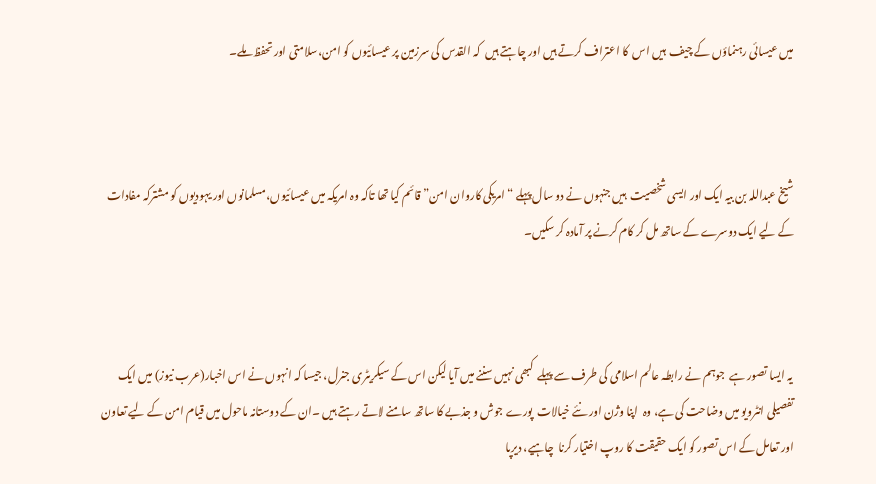میں عیسائی رہنماؤں کے چیف  ہیں اس  کا اعتراف کرتے ہیں اور چاہتے ہیں  کہ القدس کی سرزمین پر عیسائیوں کو امن،سلامتی اور تحفظ ملے۔



شیخ عبداللہ بن بیہ ایک اور ایسی شخصیت  ہیں جنہوں نے دو سال پہلے “امریکی کاروان امن” قائم کیا تھا تاکہ وہ امریکہ میں عیسائیوں،مسلمانوں اور یہودیوں کو مشترکہ مفادات کے لیے ایک دوسرے کے ساتھ مل کر کام کرنے پر آمادہ کر سکیں۔



یہ ایسا تصور ہے  جوہم نے رابطہ عالم اسلامی کی طرف سے پہلے  کبھی نہیں سننے میں آیا لیکن اس کے سیکریٹری جنرل، جیسا کہ انہوں نے اس اخبار(عرب نیوز) میں ایک تفصیلی انٹرویو میں وضاحت کی ہے، وہ  اپنا وژن اور نئے خیالات  پورے جوش و جذبے کا ساتھ سامنے لاتے رہتے ہیں ۔ان کے دوستانہ ماحول میں قیام امن کے لیے تعاون اور تعامل کے اس تصور کو ایک حقیقت کا روپ اختیار کرنا  چاہیے، دیرپا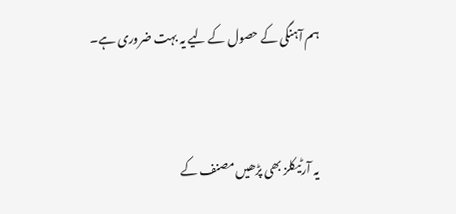ہم آہنگی کے حصول کے لیے یہ بہت ضروری ہے۔



یہ آرٹیکلز بھی پڑھیں مصنف کے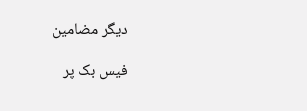دیگر مضامین

فیس بک پر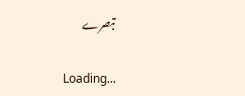تبصرے

Loading...